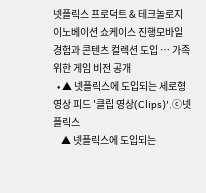넷플릭스 프로덕트 & 테크놀로지 이노베이션 쇼케이스 진행모바일 경험과 콘텐츠 컬렉션 도입 … 가족 위한 게임 비전 공개
  • ▲ 넷플릭스에 도입되는 세로형 영상 피드 '클립 영상(Clips)'.ⓒ넷플릭스
    ▲ 넷플릭스에 도입되는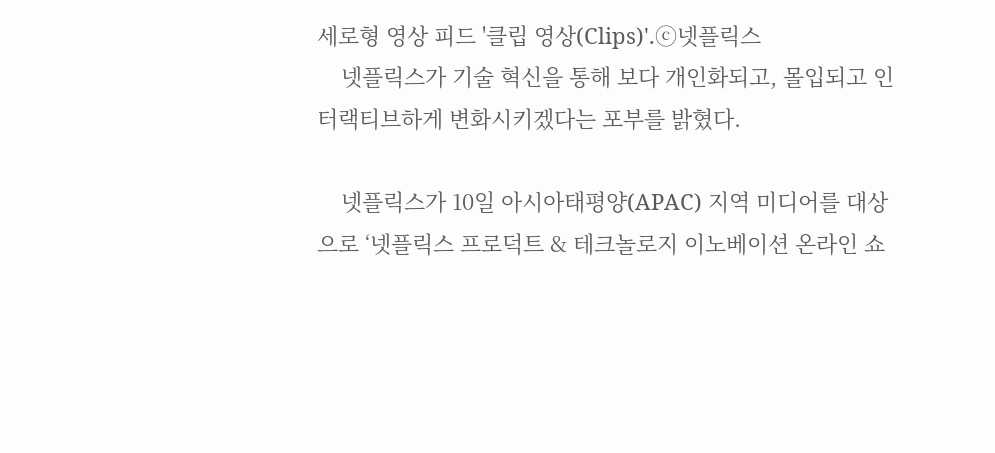세로형 영상 피드 '클립 영상(Clips)'.ⓒ넷플릭스
    넷플릭스가 기술 혁신을 통해 보다 개인화되고, 몰입되고 인터랙티브하게 변화시키겠다는 포부를 밝혔다.

    넷플릭스가 10일 아시아태평양(APAC) 지역 미디어를 대상으로 ‘넷플릭스 프로덕트 & 테크놀로지 이노베이션 온라인 쇼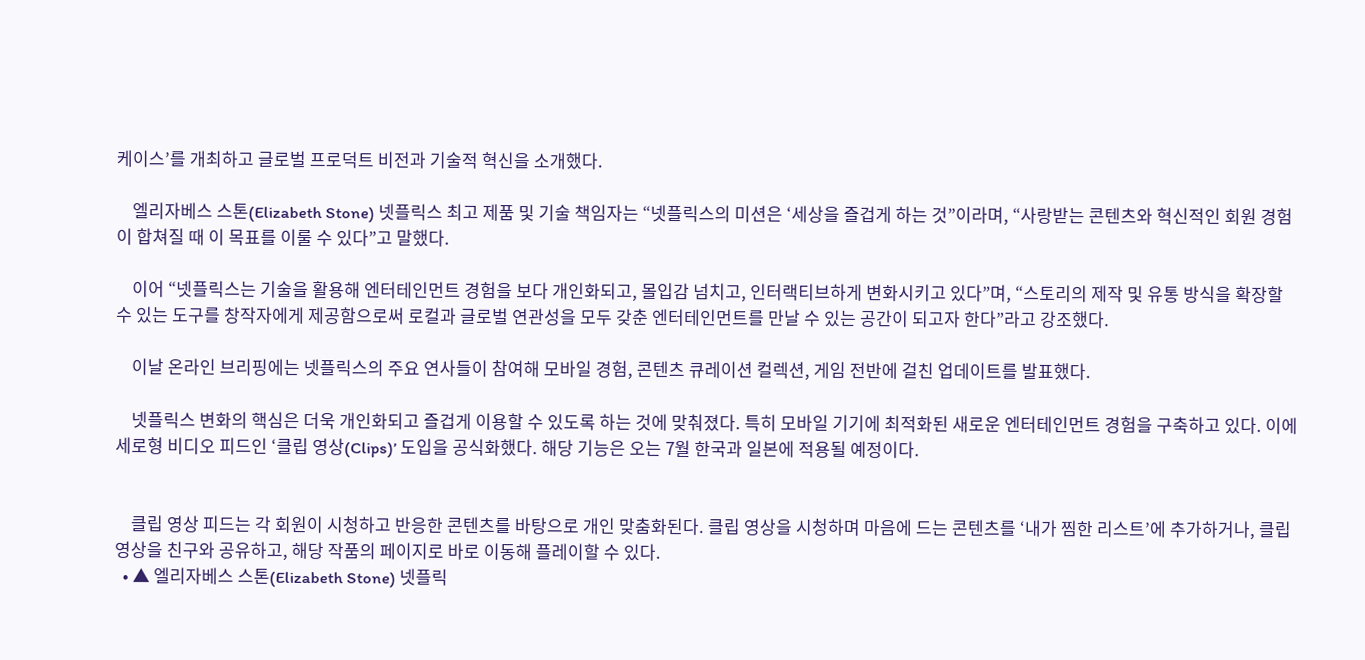케이스’를 개최하고 글로벌 프로덕트 비전과 기술적 혁신을 소개했다.

    엘리자베스 스톤(Elizabeth Stone) 넷플릭스 최고 제품 및 기술 책임자는 “넷플릭스의 미션은 ‘세상을 즐겁게 하는 것”이라며, “사랑받는 콘텐츠와 혁신적인 회원 경험이 합쳐질 때 이 목표를 이룰 수 있다”고 말했다.

    이어 “넷플릭스는 기술을 활용해 엔터테인먼트 경험을 보다 개인화되고, 몰입감 넘치고, 인터랙티브하게 변화시키고 있다”며, “스토리의 제작 및 유통 방식을 확장할 수 있는 도구를 창작자에게 제공함으로써 로컬과 글로벌 연관성을 모두 갖춘 엔터테인먼트를 만날 수 있는 공간이 되고자 한다”라고 강조했다.

    이날 온라인 브리핑에는 넷플릭스의 주요 연사들이 참여해 모바일 경험, 콘텐츠 큐레이션 컬렉션, 게임 전반에 걸친 업데이트를 발표했다.

    넷플릭스 변화의 핵심은 더욱 개인화되고 즐겁게 이용할 수 있도록 하는 것에 맞춰졌다. 특히 모바일 기기에 최적화된 새로운 엔터테인먼트 경험을 구축하고 있다. 이에 세로형 비디오 피드인 ‘클립 영상(Clips)’ 도입을 공식화했다. 해당 기능은 오는 7월 한국과 일본에 적용될 예정이다.


    클립 영상 피드는 각 회원이 시청하고 반응한 콘텐츠를 바탕으로 개인 맞춤화된다. 클립 영상을 시청하며 마음에 드는 콘텐츠를 ‘내가 찜한 리스트’에 추가하거나, 클립 영상을 친구와 공유하고, 해당 작품의 페이지로 바로 이동해 플레이할 수 있다.
  • ▲ 엘리자베스 스톤(Elizabeth Stone) 넷플릭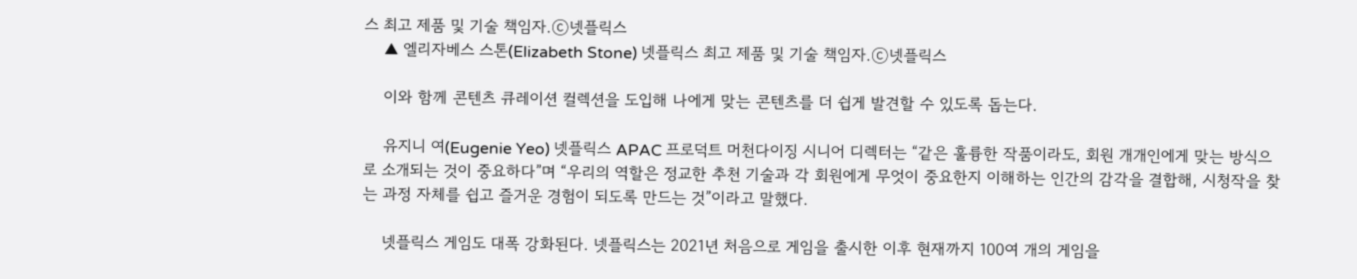스 최고 제품 및 기술 책임자.ⓒ넷플릭스
    ▲ 엘리자베스 스톤(Elizabeth Stone) 넷플릭스 최고 제품 및 기술 책임자.ⓒ넷플릭스

    이와 함께 콘텐츠 큐레이션 컬렉션을 도입해 나에게 맞는 콘텐츠를 더 쉽게 발견할 수 있도록 돕는다.

    유지니 여(Eugenie Yeo) 넷플릭스 APAC 프로덕트 머천다이징 시니어 디렉터는 “같은 훌륭한 작품이라도, 회원 개개인에게 맞는 방식으로 소개되는 것이 중요하다”며 “우리의 역할은 정교한 추천 기술과 각 회원에게 무엇이 중요한지 이해하는 인간의 감각을 결합해, 시청작을 찾는 과정 자체를 쉽고 즐거운 경험이 되도록 만드는 것”이라고 말했다.

    넷플릭스 게임도 대폭 강화된다. 넷플릭스는 2021년 처음으로 게임을 출시한 이후 현재까지 100여 개의 게임을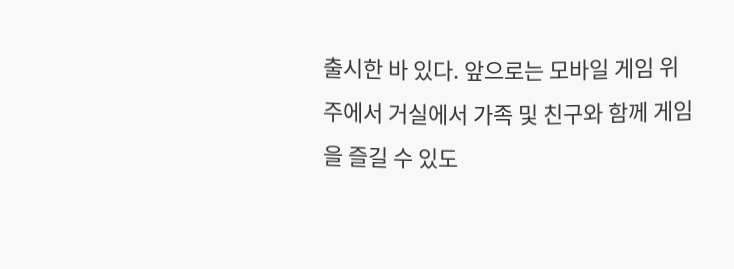출시한 바 있다. 앞으로는 모바일 게임 위주에서 거실에서 가족 및 친구와 함께 게임을 즐길 수 있도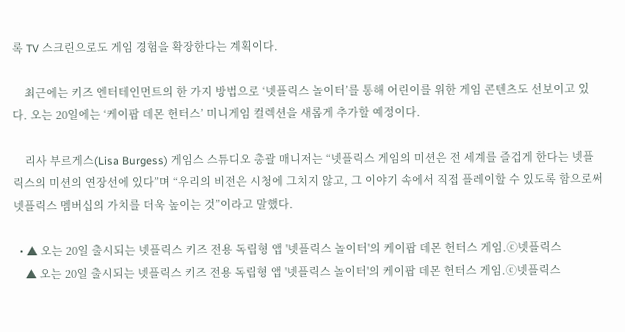록 TV 스크린으로도 게임 경험을 확장한다는 계획이다.

    최근에는 키즈 엔터테인먼트의 한 가지 방법으로 ‘넷플릭스 놀이터’를 통해 어린이를 위한 게임 콘텐츠도 선보이고 있다. 오는 20일에는 ‘케이팝 데몬 헌터스’ 미니게임 컬렉션을 새롭게 추가할 예정이다.

    리사 부르게스(Lisa Burgess) 게임스 스튜디오 총괄 매니저는 “넷플릭스 게임의 미션은 전 세계를 즐겁게 한다는 넷플릭스의 미션의 연장선에 있다”며 “우리의 비전은 시청에 그치지 않고, 그 이야기 속에서 직접 플레이할 수 있도록 함으로써 넷플릭스 멤버십의 가치를 더욱 높이는 것”이라고 말했다.

  • ▲ 오는 20일 출시되는 넷플릭스 키즈 전용 독립형 앱 '넷플릭스 놀이터'의 케이팝 데몬 헌터스 게임.ⓒ넷플릭스
    ▲ 오는 20일 출시되는 넷플릭스 키즈 전용 독립형 앱 '넷플릭스 놀이터'의 케이팝 데몬 헌터스 게임.ⓒ넷플릭스